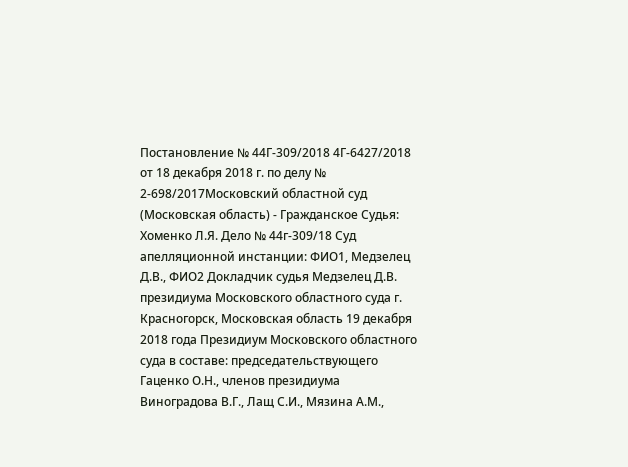Постановление № 44Г-309/2018 4Г-6427/2018 от 18 декабря 2018 г. по делу № 2-698/2017Московский областной суд (Московская область) - Гражданское Судья: Хоменко Л.Я. Дело № 44г-309/18 Суд апелляционной инстанции: ФИО1, Медзелец Д.В., ФИО2 Докладчик судья Медзелец Д.В. президиума Московского областного суда г. Красногорск, Московская область 19 декабря 2018 года Президиум Московского областного суда в составе: председательствующего Гаценко О.Н., членов президиума Виноградова В.Г., Лащ С.И., Мязина А.М.,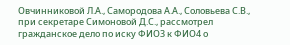Овчинниковой Л.А., Самородова А.А., Соловьева С.В., при секретаре Симоновой Д.С., рассмотрел гражданское дело по иску ФИО3 к ФИО4 о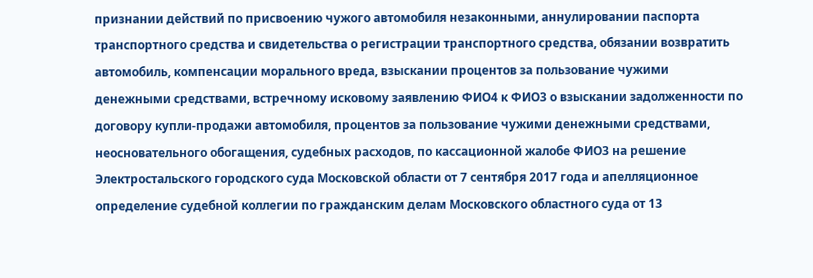признании действий по присвоению чужого автомобиля незаконными, аннулировании паспорта транспортного средства и свидетельства о регистрации транспортного средства, обязании возвратить автомобиль, компенсации морального вреда, взыскании процентов за пользование чужими денежными средствами, встречному исковому заявлению ФИО4 к ФИО3 о взыскании задолженности по договору купли-продажи автомобиля, процентов за пользование чужими денежными средствами, неосновательного обогащения, судебных расходов, по кассационной жалобе ФИО3 на решение Электростальского городского суда Московской области от 7 сентября 2017 года и апелляционное определение судебной коллегии по гражданским делам Московского областного суда от 13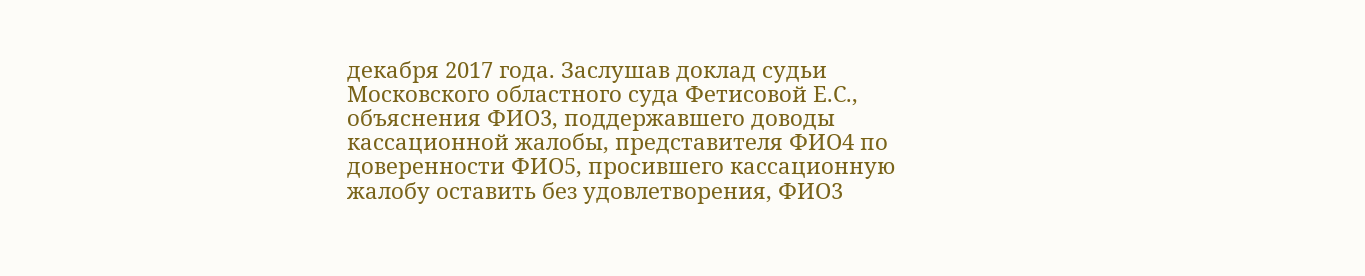декабря 2017 года. Заслушав доклад судьи Московского областного суда Фетисовой Е.С., объяснения ФИО3, поддержавшего доводы кассационной жалобы, представителя ФИО4 по доверенности ФИО5, просившего кассационную жалобу оставить без удовлетворения, ФИО3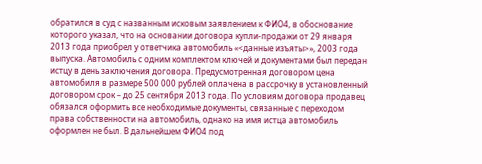обратился в суд с названным исковым заявлением к ФИО4, в обоснование которого указал, что на основании договора купли-продажи от 29 января 2013 года приобрел у ответчика автомобиль «<данные изъяты>», 2003 года выпуска. Автомобиль с одним комплектом ключей и документами был передан истцу в день заключения договора. Предусмотренная договором цена автомобиля в размере 500 000 рублей оплачена в рассрочку в установленный договором срок – до 25 сентября 2013 года. По условиям договора продавец обязался оформить все необходимые документы, связанные с переходом права собственности на автомобиль, однако на имя истца автомобиль оформлен не был. В дальнейшем ФИО4 под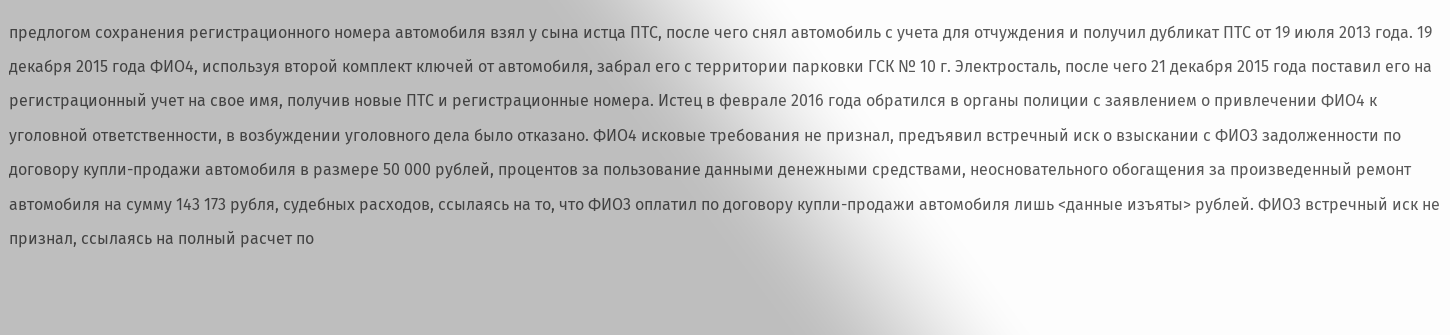предлогом сохранения регистрационного номера автомобиля взял у сына истца ПТС, после чего снял автомобиль с учета для отчуждения и получил дубликат ПТС от 19 июля 2013 года. 19 декабря 2015 года ФИО4, используя второй комплект ключей от автомобиля, забрал его с территории парковки ГСК № 10 г. Электросталь, после чего 21 декабря 2015 года поставил его на регистрационный учет на свое имя, получив новые ПТС и регистрационные номера. Истец в феврале 2016 года обратился в органы полиции с заявлением о привлечении ФИО4 к уголовной ответственности, в возбуждении уголовного дела было отказано. ФИО4 исковые требования не признал, предъявил встречный иск о взыскании с ФИО3 задолженности по договору купли-продажи автомобиля в размере 50 000 рублей, процентов за пользование данными денежными средствами, неосновательного обогащения за произведенный ремонт автомобиля на сумму 143 173 рубля, судебных расходов, ссылаясь на то, что ФИО3 оплатил по договору купли-продажи автомобиля лишь <данные изъяты> рублей. ФИО3 встречный иск не признал, ссылаясь на полный расчет по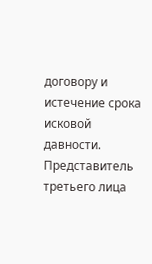договору и истечение срока исковой давности. Представитель третьего лица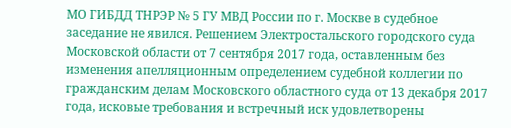МО ГИБДД ТНРЭР № 5 ГУ МВД России по г. Москве в судебное заседание не явился. Решением Электростальского городского суда Московской области от 7 сентября 2017 года, оставленным без изменения апелляционным определением судебной коллегии по гражданским делам Московского областного суда от 13 декабря 2017 года, исковые требования и встречный иск удовлетворены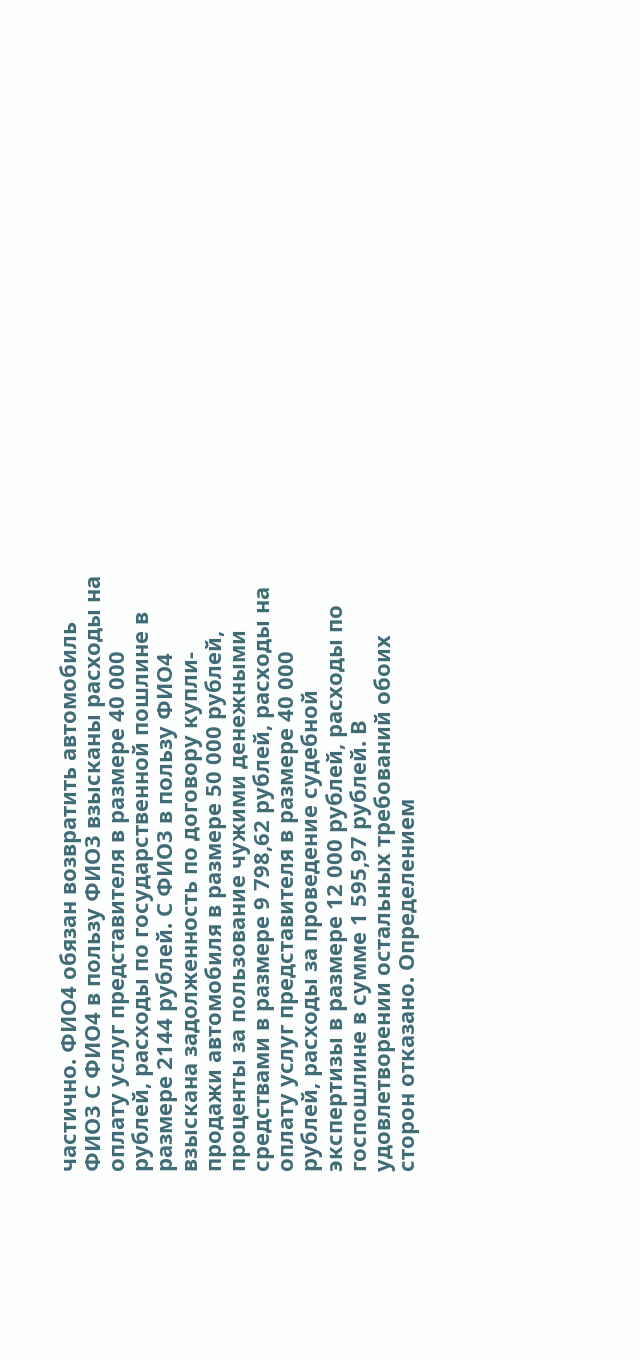частично. ФИО4 обязан возвратить автомобиль ФИО3 С ФИО4 в пользу ФИО3 взысканы расходы на оплату услуг представителя в размере 40 000 рублей, расходы по государственной пошлине в размере 2144 рублей. С ФИО3 в пользу ФИО4 взыскана задолженность по договору купли-продажи автомобиля в размере 50 000 рублей, проценты за пользование чужими денежными средствами в размере 9 798,62 рублей, расходы на оплату услуг представителя в размере 40 000 рублей, расходы за проведение судебной экспертизы в размере 12 000 рублей, расходы по госпошлине в сумме 1 595,97 рублей. В удовлетворении остальных требований обоих сторон отказано. Определением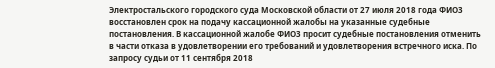Электростальского городского суда Московской области от 27 июля 2018 года ФИО3 восстановлен срок на подачу кассационной жалобы на указанные судебные постановления. В кассационной жалобе ФИО3 просит судебные постановления отменить в части отказа в удовлетворении его требований и удовлетворения встречного иска. По запросу судьи от 11 сентября 2018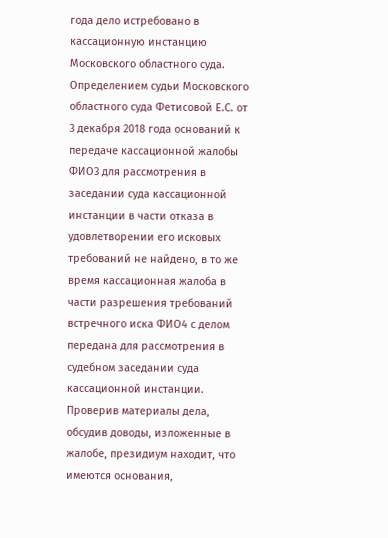года дело истребовано в кассационную инстанцию Московского областного суда. Определением судьи Московского областного суда Фетисовой Е.С. от 3 декабря 2018 года оснований к передаче кассационной жалобы ФИО3 для рассмотрения в заседании суда кассационной инстанции в части отказа в удовлетворении его исковых требований не найдено, в то же время кассационная жалоба в части разрешения требований встречного иска ФИО4 с делом передана для рассмотрения в судебном заседании суда кассационной инстанции. Проверив материалы дела, обсудив доводы, изложенные в жалобе, президиум находит, что имеются основания,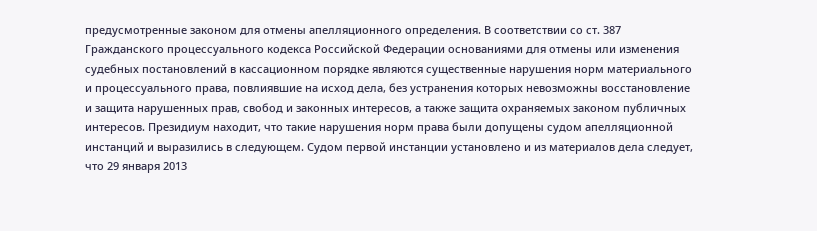предусмотренные законом для отмены апелляционного определения. В соответствии со ст. 387 Гражданского процессуального кодекса Российской Федерации основаниями для отмены или изменения судебных постановлений в кассационном порядке являются существенные нарушения норм материального и процессуального права, повлиявшие на исход дела, без устранения которых невозможны восстановление и защита нарушенных прав, свобод и законных интересов, а также защита охраняемых законом публичных интересов. Президиум находит, что такие нарушения норм права были допущены судом апелляционной инстанций и выразились в следующем. Судом первой инстанции установлено и из материалов дела следует, что 29 января 2013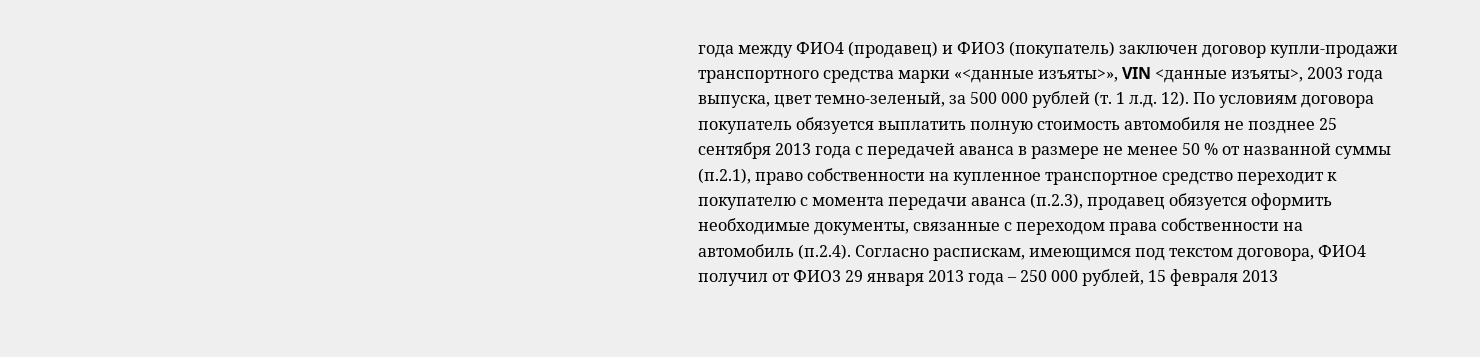года между ФИО4 (продавец) и ФИО3 (покупатель) заключен договор купли-продажи транспортного средства марки «<данные изъяты>», VIN <данные изъяты>, 2003 года выпуска, цвет темно-зеленый, за 500 000 рублей (т. 1 л.д. 12). По условиям договора покупатель обязуется выплатить полную стоимость автомобиля не позднее 25 сентября 2013 года с передачей аванса в размере не менее 50 % от названной суммы (п.2.1), право собственности на купленное транспортное средство переходит к покупателю с момента передачи аванса (п.2.3), продавец обязуется оформить необходимые документы, связанные с переходом права собственности на автомобиль (п.2.4). Согласно распискам, имеющимся под текстом договора, ФИО4 получил от ФИО3 29 января 2013 года – 250 000 рублей, 15 февраля 2013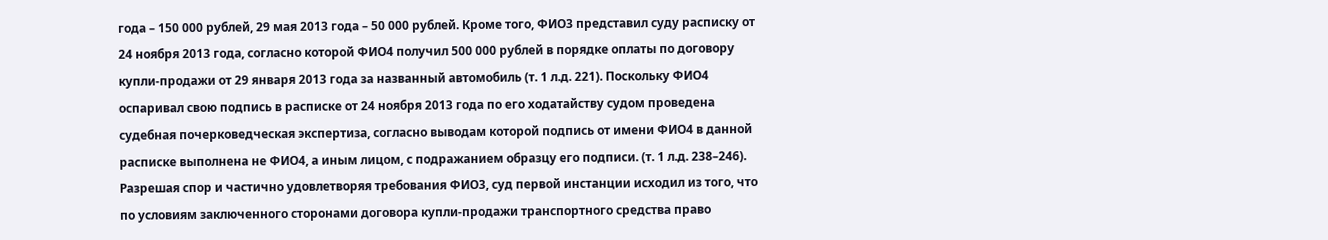года – 150 000 рублей, 29 мая 2013 года – 50 000 рублей. Кроме того, ФИО3 представил суду расписку от 24 ноября 2013 года, согласно которой ФИО4 получил 500 000 рублей в порядке оплаты по договору купли-продажи от 29 января 2013 года за названный автомобиль (т. 1 л.д. 221). Поскольку ФИО4 оспаривал свою подпись в расписке от 24 ноября 2013 года по его ходатайству судом проведена судебная почерковедческая экспертиза, согласно выводам которой подпись от имени ФИО4 в данной расписке выполнена не ФИО4, а иным лицом, с подражанием образцу его подписи. (т. 1 л.д. 238–246). Разрешая спор и частично удовлетворяя требования ФИО3, суд первой инстанции исходил из того, что по условиям заключенного сторонами договора купли-продажи транспортного средства право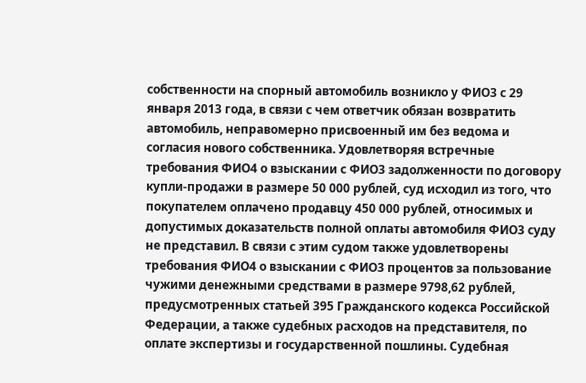собственности на спорный автомобиль возникло у ФИО3 с 29 января 2013 года, в связи с чем ответчик обязан возвратить автомобиль, неправомерно присвоенный им без ведома и согласия нового собственника. Удовлетворяя встречные требования ФИО4 о взыскании с ФИО3 задолженности по договору купли-продажи в размере 50 000 рублей, суд исходил из того, что покупателем оплачено продавцу 450 000 рублей, относимых и допустимых доказательств полной оплаты автомобиля ФИО3 суду не представил. В связи с этим судом также удовлетворены требования ФИО4 о взыскании с ФИО3 процентов за пользование чужими денежными средствами в размере 9798,62 рублей, предусмотренных статьей 395 Гражданского кодекса Российской Федерации, а также судебных расходов на представителя, по оплате экспертизы и государственной пошлины. Судебная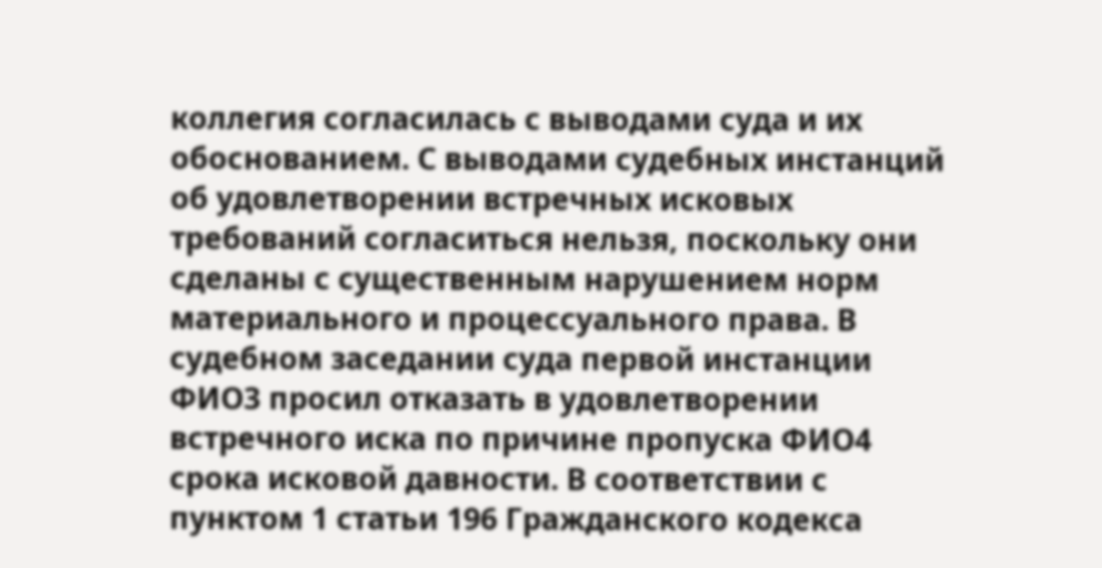коллегия согласилась с выводами суда и их обоснованием. С выводами судебных инстанций об удовлетворении встречных исковых требований согласиться нельзя, поскольку они сделаны с существенным нарушением норм материального и процессуального права. В судебном заседании суда первой инстанции ФИО3 просил отказать в удовлетворении встречного иска по причине пропуска ФИО4 срока исковой давности. В соответствии с пунктом 1 статьи 196 Гражданского кодекса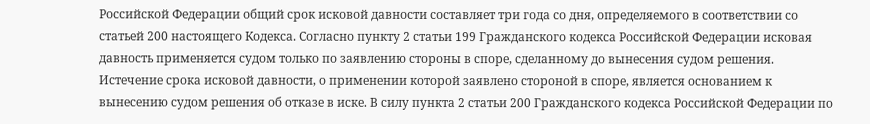Российской Федерации общий срок исковой давности составляет три года со дня, определяемого в соответствии со статьей 200 настоящего Кодекса. Согласно пункту 2 статьи 199 Гражданского кодекса Российской Федерации исковая давность применяется судом только по заявлению стороны в споре, сделанному до вынесения судом решения. Истечение срока исковой давности, о применении которой заявлено стороной в споре, является основанием к вынесению судом решения об отказе в иске. В силу пункта 2 статьи 200 Гражданского кодекса Российской Федерации по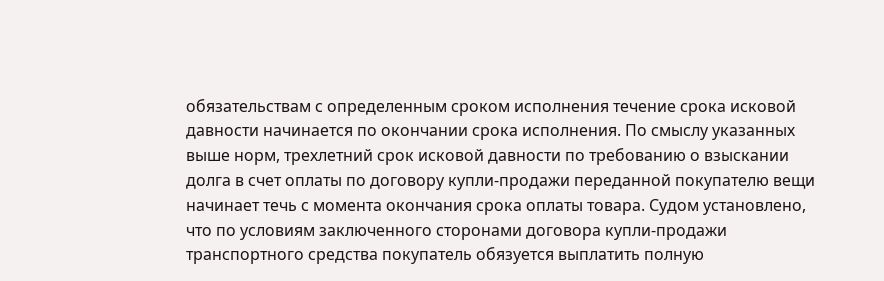обязательствам с определенным сроком исполнения течение срока исковой давности начинается по окончании срока исполнения. По смыслу указанных выше норм, трехлетний срок исковой давности по требованию о взыскании долга в счет оплаты по договору купли-продажи переданной покупателю вещи начинает течь с момента окончания срока оплаты товара. Судом установлено, что по условиям заключенного сторонами договора купли-продажи транспортного средства покупатель обязуется выплатить полную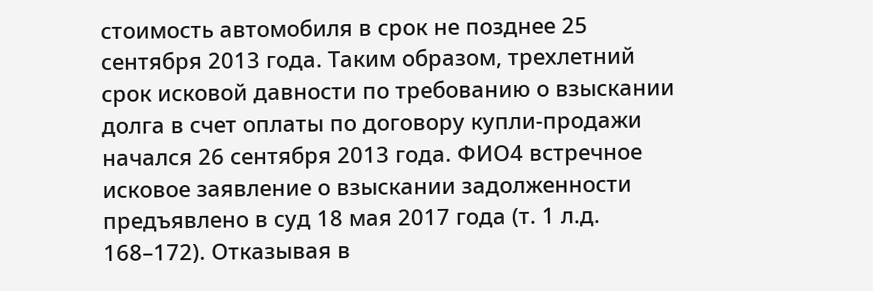стоимость автомобиля в срок не позднее 25 сентября 2013 года. Таким образом, трехлетний срок исковой давности по требованию о взыскании долга в счет оплаты по договору купли-продажи начался 26 сентября 2013 года. ФИО4 встречное исковое заявление о взыскании задолженности предъявлено в суд 18 мая 2017 года (т. 1 л.д. 168–172). Отказывая в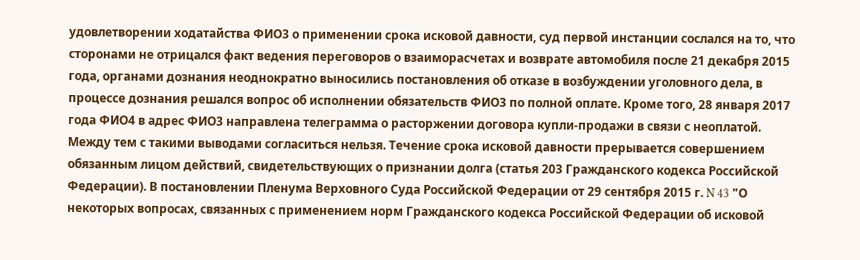удовлетворении ходатайства ФИО3 о применении срока исковой давности, суд первой инстанции сослался на то, что сторонами не отрицался факт ведения переговоров о взаиморасчетах и возврате автомобиля после 21 декабря 2015 года, органами дознания неоднократно выносились постановления об отказе в возбуждении уголовного дела, в процессе дознания решался вопрос об исполнении обязательств ФИО3 по полной оплате. Кроме того, 28 января 2017 года ФИО4 в адрес ФИО3 направлена телеграмма о расторжении договора купли-продажи в связи с неоплатой. Между тем с такими выводами согласиться нельзя. Течение срока исковой давности прерывается совершением обязанным лицом действий, свидетельствующих о признании долга (статья 203 Гражданского кодекса Российской Федерации). В постановлении Пленума Верховного Суда Российской Федерации от 29 сентября 2015 г. N 43 "О некоторых вопросах, связанных с применением норм Гражданского кодекса Российской Федерации об исковой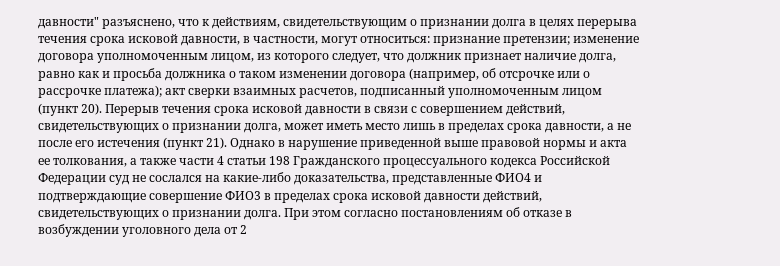давности" разъяснено, что к действиям, свидетельствующим о признании долга в целях перерыва течения срока исковой давности, в частности, могут относиться: признание претензии; изменение договора уполномоченным лицом, из которого следует, что должник признает наличие долга, равно как и просьба должника о таком изменении договора (например, об отсрочке или о рассрочке платежа); акт сверки взаимных расчетов, подписанный уполномоченным лицом (пункт 20). Перерыв течения срока исковой давности в связи с совершением действий, свидетельствующих о признании долга, может иметь место лишь в пределах срока давности, а не после его истечения (пункт 21). Однако в нарушение приведенной выше правовой нормы и акта ее толкования, а также части 4 статьи 198 Гражданского процессуального кодекса Российской Федерации суд не сослался на какие-либо доказательства, представленные ФИО4 и подтверждающие совершение ФИО3 в пределах срока исковой давности действий, свидетельствующих о признании долга. При этом согласно постановлениям об отказе в возбуждении уголовного дела от 2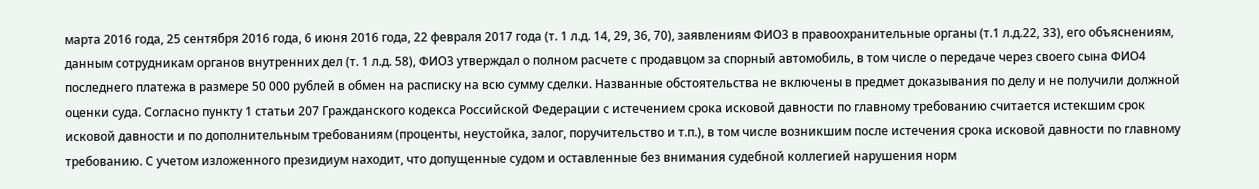марта 2016 года, 25 сентября 2016 года, 6 июня 2016 года, 22 февраля 2017 года (т. 1 л.д. 14, 29, 36, 70), заявлениям ФИО3 в правоохранительные органы (т.1 л.д.22, 33), его объяснениям, данным сотрудникам органов внутренних дел (т. 1 л.д. 58), ФИО3 утверждал о полном расчете с продавцом за спорный автомобиль, в том числе о передаче через своего сына ФИО4 последнего платежа в размере 50 000 рублей в обмен на расписку на всю сумму сделки. Названные обстоятельства не включены в предмет доказывания по делу и не получили должной оценки суда. Согласно пункту 1 статьи 207 Гражданского кодекса Российской Федерации с истечением срока исковой давности по главному требованию считается истекшим срок исковой давности и по дополнительным требованиям (проценты, неустойка, залог, поручительство и т.п.), в том числе возникшим после истечения срока исковой давности по главному требованию. С учетом изложенного президиум находит, что допущенные судом и оставленные без внимания судебной коллегией нарушения норм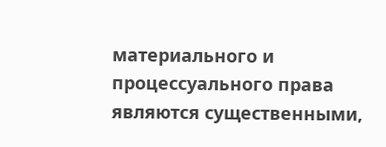материального и процессуального права являются существенными,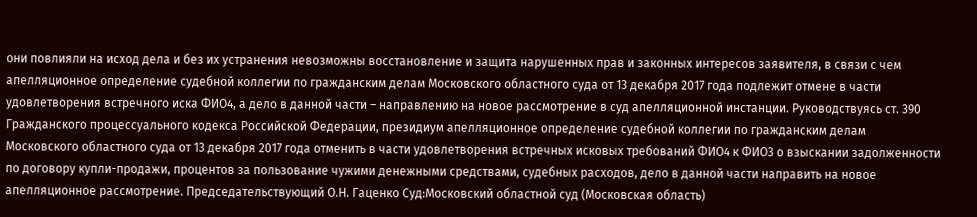они повлияли на исход дела и без их устранения невозможны восстановление и защита нарушенных прав и законных интересов заявителя, в связи с чем апелляционное определение судебной коллегии по гражданским делам Московского областного суда от 13 декабря 2017 года подлежит отмене в части удовлетворения встречного иска ФИО4, а дело в данной части – направлению на новое рассмотрение в суд апелляционной инстанции. Руководствуясь ст. 390 Гражданского процессуального кодекса Российской Федерации, президиум апелляционное определение судебной коллегии по гражданским делам Московского областного суда от 13 декабря 2017 года отменить в части удовлетворения встречных исковых требований ФИО4 к ФИО3 о взыскании задолженности по договору купли-продажи, процентов за пользование чужими денежными средствами, судебных расходов, дело в данной части направить на новое апелляционное рассмотрение. Председательствующий О.Н. Гаценко Суд:Московский областной суд (Московская область)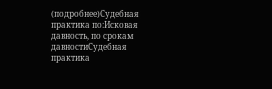(подробнее)Судебная практика по:Исковая давность, по срокам давностиСудебная практика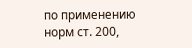по применению норм ст. 200,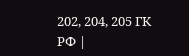202, 204, 205 ГК РФ |